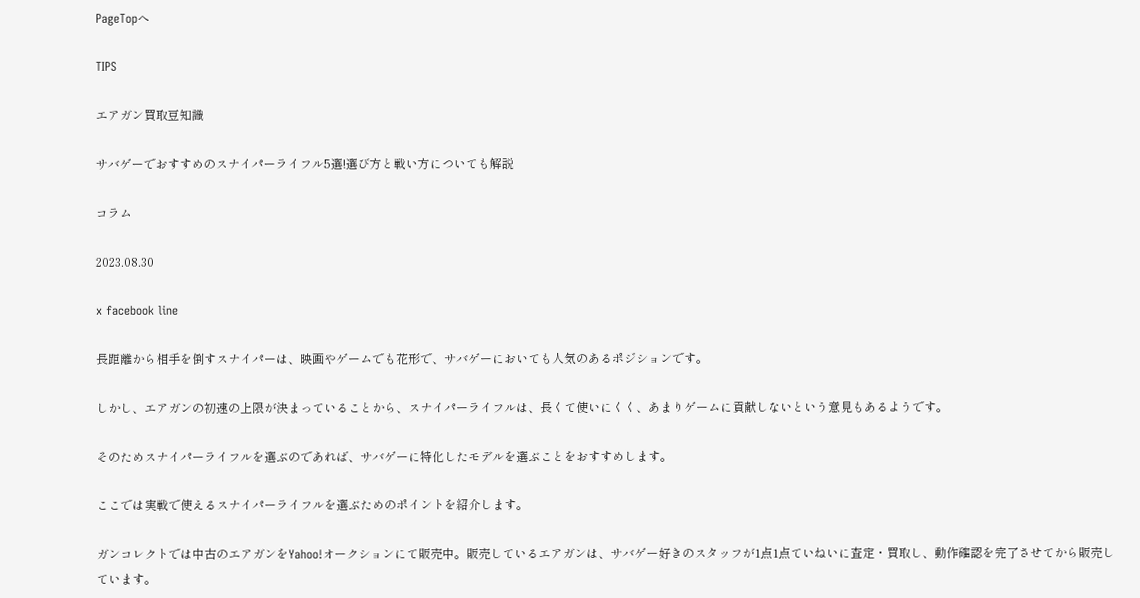PageTopへ

TIPS

エアガン買取豆知識

サバゲーでおすすめのスナイパーライフル5選!選び方と戦い方についても解説

コラム

2023.08.30

x facebook line

長距離から相手を倒すスナイパーは、映画やゲームでも花形で、サバゲーにおいても人気のあるポジションです。

しかし、エアガンの初速の上限が決まっていることから、スナイパーライフルは、長くて使いにくく、あまりゲームに貢献しないという意見もあるようです。

そのためスナイパーライフルを選ぶのであれば、サバゲーに特化したモデルを選ぶことをおすすめします。

ここでは実戦で使えるスナイパーライフルを選ぶためのポイントを紹介します。

ガンコレクトでは中古のエアガンをYahoo!オークションにて販売中。販売しているエアガンは、サバゲー好きのスタッフが1点1点ていねいに査定・買取し、動作確認を完了させてから販売しています。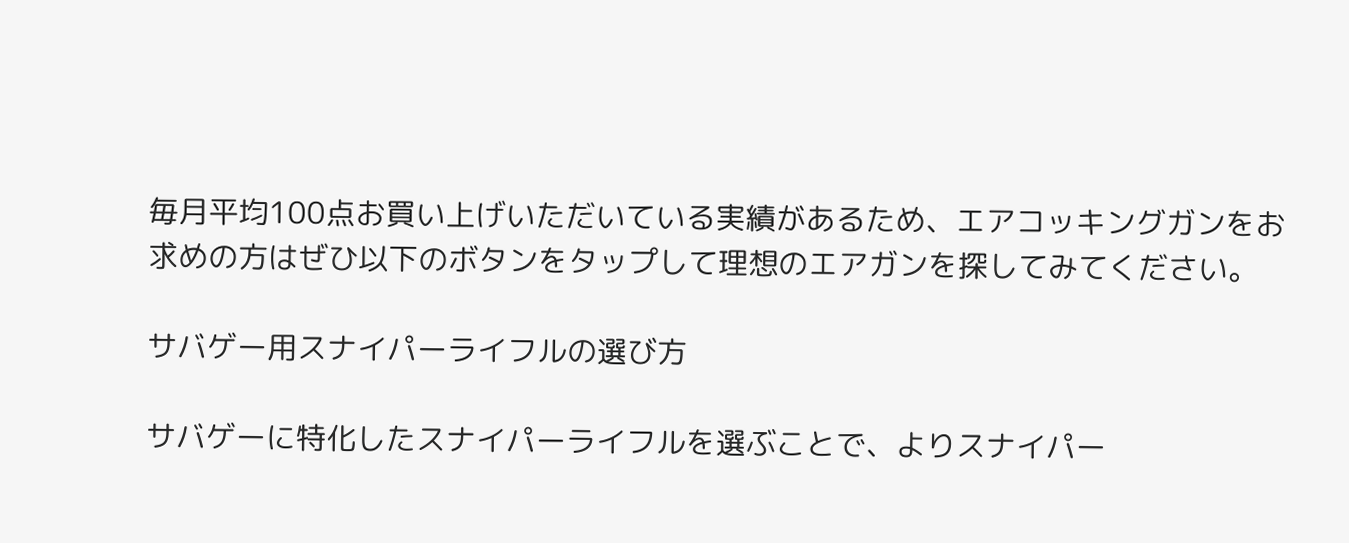毎月平均100点お買い上げいただいている実績があるため、エアコッキングガンをお求めの方はぜひ以下のボタンをタップして理想のエアガンを探してみてください。

サバゲー用スナイパーライフルの選び方

サバゲーに特化したスナイパーライフルを選ぶことで、よりスナイパー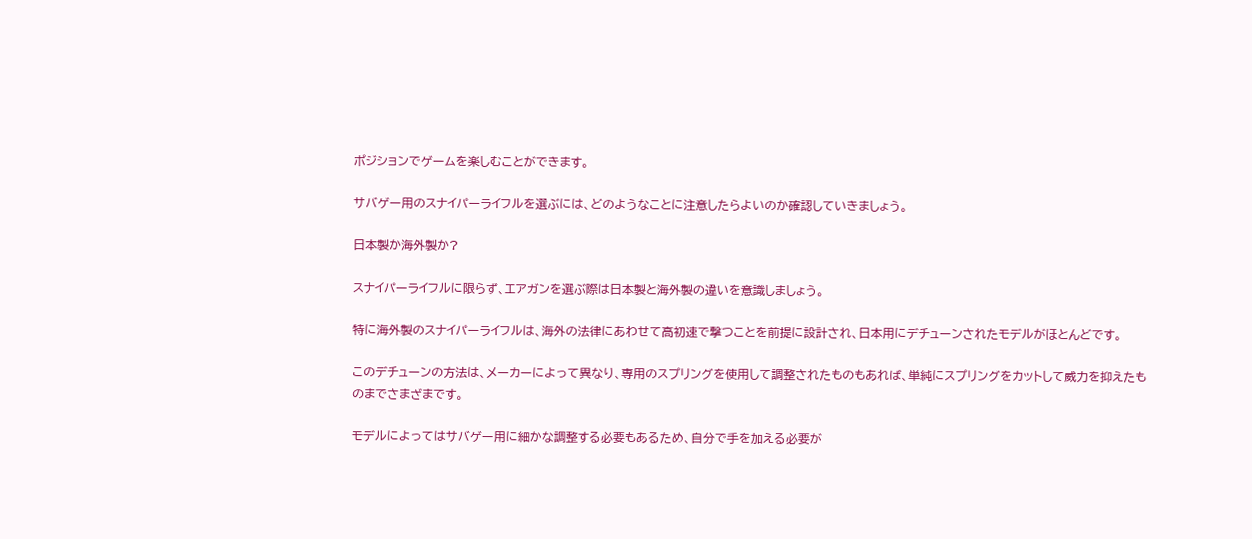ポジションでゲームを楽しむことができます。

サバゲー用のスナイパーライフルを選ぶには、どのようなことに注意したらよいのか確認していきましょう。

日本製か海外製か?

スナイパーライフルに限らず、エアガンを選ぶ際は日本製と海外製の違いを意識しましょう。

特に海外製のスナイパーライフルは、海外の法律にあわせて高初速で撃つことを前提に設計され、日本用にデチューンされたモデルがほとんどです。

このデチューンの方法は、メーカーによって異なり、専用のスプリングを使用して調整されたものもあれば、単純にスプリングをカットして威力を抑えたものまでさまざまです。

モデルによってはサバゲー用に細かな調整する必要もあるため、自分で手を加える必要が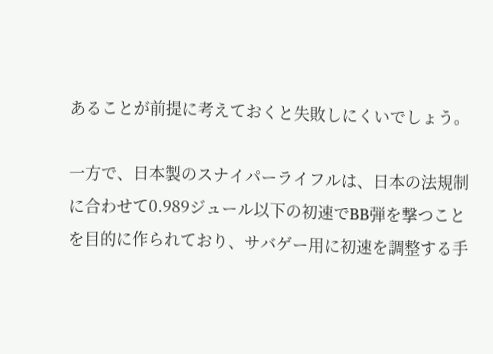あることが前提に考えておくと失敗しにくいでしょう。

一方で、日本製のスナイパーライフルは、日本の法規制に合わせて0.989ジュール以下の初速でBB弾を撃つことを目的に作られており、サバゲー用に初速を調整する手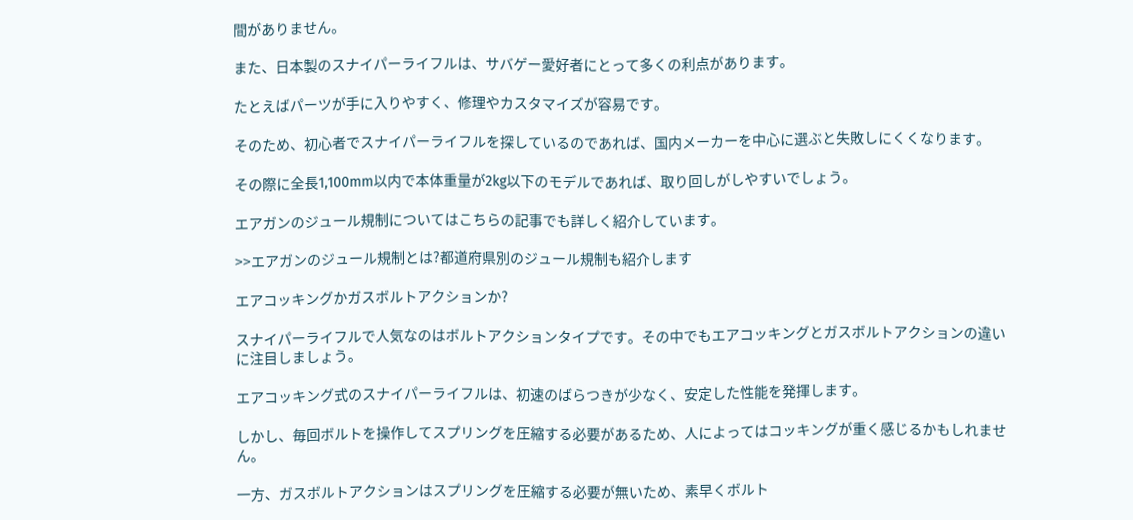間がありません。

また、日本製のスナイパーライフルは、サバゲー愛好者にとって多くの利点があります。

たとえばパーツが手に入りやすく、修理やカスタマイズが容易です。

そのため、初心者でスナイパーライフルを探しているのであれば、国内メーカーを中心に選ぶと失敗しにくくなります。

その際に全長1,100mm以内で本体重量が2kg以下のモデルであれば、取り回しがしやすいでしょう。

エアガンのジュール規制についてはこちらの記事でも詳しく紹介しています。

>>エアガンのジュール規制とは?都道府県別のジュール規制も紹介します

エアコッキングかガスボルトアクションか?

スナイパーライフルで人気なのはボルトアクションタイプです。その中でもエアコッキングとガスボルトアクションの違いに注目しましょう。

エアコッキング式のスナイパーライフルは、初速のばらつきが少なく、安定した性能を発揮します。

しかし、毎回ボルトを操作してスプリングを圧縮する必要があるため、人によってはコッキングが重く感じるかもしれません。

一方、ガスボルトアクションはスプリングを圧縮する必要が無いため、素早くボルト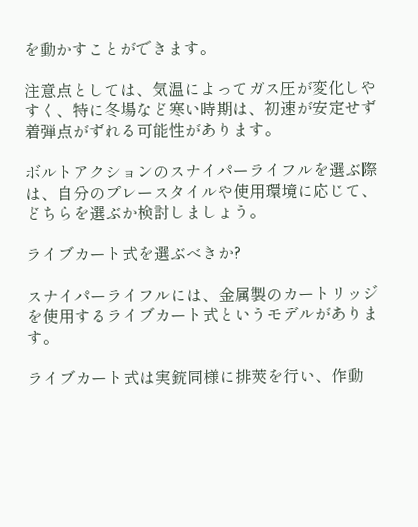を動かすことができます。

注意点としては、気温によってガス圧が変化しやすく、特に冬場など寒い時期は、初速が安定せず着弾点がずれる可能性があります。

ボルトアクションのスナイパーライフルを選ぶ際は、自分のプレースタイルや使用環境に応じて、どちらを選ぶか検討しましょう。

ライブカート式を選ぶべきか?

スナイパーライフルには、金属製のカートリッジを使用するライブカート式というモデルがあります。

ライブカート式は実銃同様に排莢を行い、作動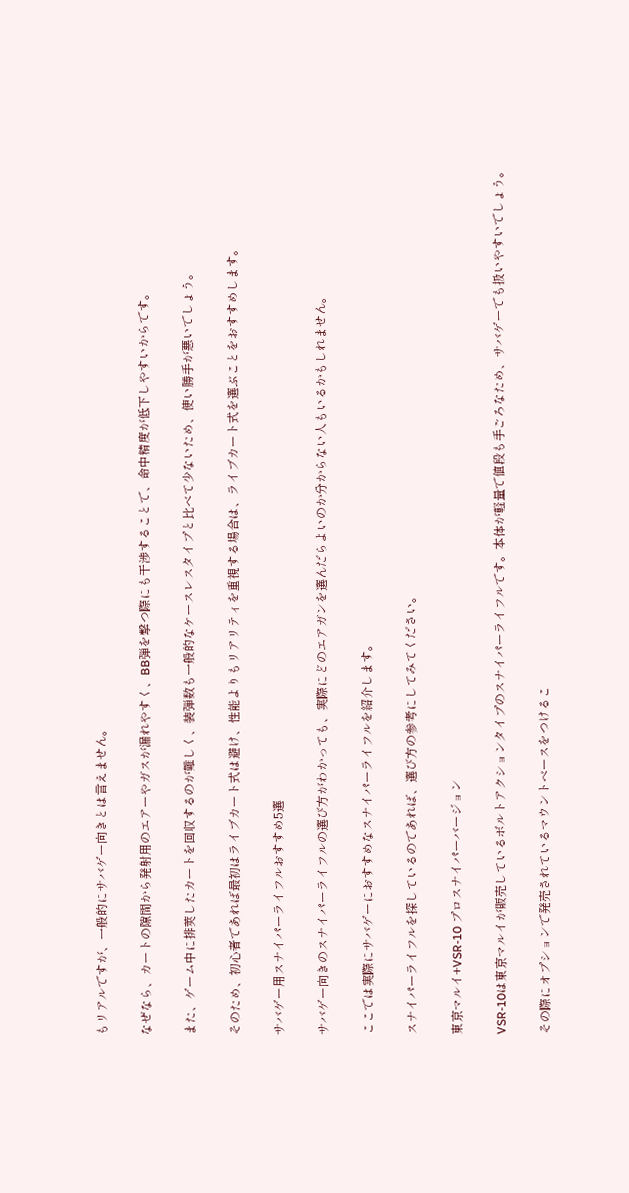もリアルですが、一般的にサバゲー向きとは言えません。

なぜなら、カートの隙間から発射用のエアーやガスが漏れやすく、BB弾を撃つ際にも干渉することで、命中精度が低下しやすいからです。

また、ゲーム中に排莢したカートを回収するのが難しく、装弾数も一般的なケースレスタイプと比べて少ないため、使い勝手が悪いでしょう。

そのため、初心者であれば最初はライブカート式は避け、性能よりもリアリティを重視する場合は、ライブカート式を選ぶことをおすすめします。

サバゲー用スナイパーライフルおすすめ5選

サバゲー向きのスナイパーライフルの選び方がわかっても、実際にどのエアガンを選んだらよいのか分からない人もいるかもしれません。

ここでは実際にサバゲーにおすすめなスナイパーライフルを紹介します。

スナイパーライフルを探しているのであれば、選び方の参考にしてみてください。

東京マルイ+VSR-10 プロスナイパーバージョン

VSR-10は東京マルイが販売しているボルトアクションタイプのスナイパーライフルです。本体が軽量で値段も手ごろなため、サバゲーでも扱いやすいでしょう。

その際にオプションで発売されているマウントベースをつけるこ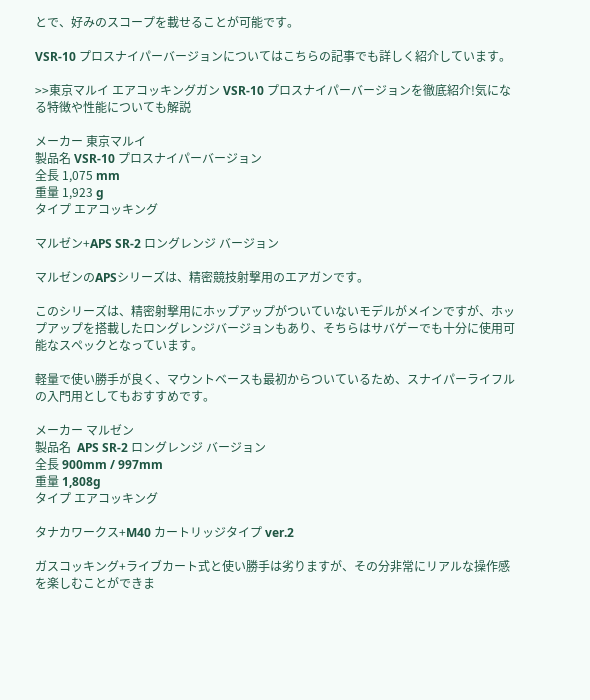とで、好みのスコープを載せることが可能です。

VSR-10 プロスナイパーバージョンについてはこちらの記事でも詳しく紹介しています。

>>東京マルイ エアコッキングガン VSR-10 プロスナイパーバージョンを徹底紹介!気になる特徴や性能についても解説

メーカー 東京マルイ
製品名 VSR-10 プロスナイパーバージョン
全長 1,075 mm
重量 1,923 g
タイプ エアコッキング

マルゼン+APS SR-2 ロングレンジ バージョン

マルゼンのAPSシリーズは、精密競技射撃用のエアガンです。

このシリーズは、精密射撃用にホップアップがついていないモデルがメインですが、ホップアップを搭載したロングレンジバージョンもあり、そちらはサバゲーでも十分に使用可能なスペックとなっています。

軽量で使い勝手が良く、マウントベースも最初からついているため、スナイパーライフルの入門用としてもおすすめです。

メーカー マルゼン
製品名  APS SR-2 ロングレンジ バージョン
全長 900mm / 997mm
重量 1,808g
タイプ エアコッキング

タナカワークス+M40 カートリッジタイプ ver.2

ガスコッキング+ライブカート式と使い勝手は劣りますが、その分非常にリアルな操作感を楽しむことができま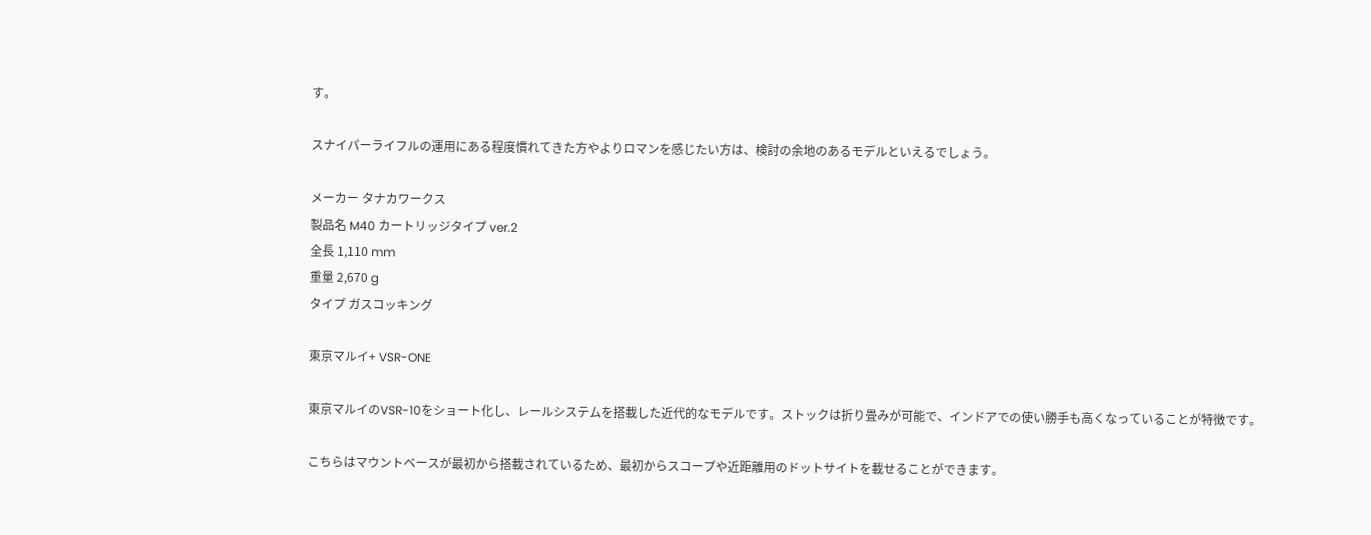す。

スナイパーライフルの運用にある程度慣れてきた方やよりロマンを感じたい方は、検討の余地のあるモデルといえるでしょう。

メーカー タナカワークス
製品名 M40 カートリッジタイプ ver.2
全長 1,110 mm
重量 2,670 g
タイプ ガスコッキング

東京マルイ+ VSR-ONE

東京マルイのVSR-10をショート化し、レールシステムを搭載した近代的なモデルです。ストックは折り畳みが可能で、インドアでの使い勝手も高くなっていることが特徴です。

こちらはマウントベースが最初から搭載されているため、最初からスコープや近距離用のドットサイトを載せることができます。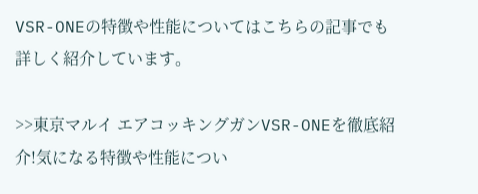VSR-ONEの特徴や性能についてはこちらの記事でも詳しく紹介しています。

>>東京マルイ エアコッキングガンVSR-ONEを徹底紹介!気になる特徴や性能につい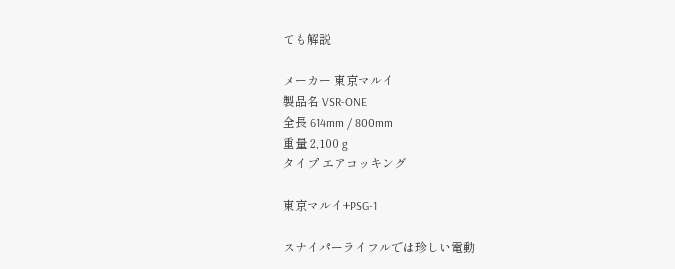ても解説

メーカー 東京マルイ
製品名 VSR-ONE
全長 614mm / 800mm
重量 2,100 g
タイプ エアコッキング

東京マルイ+PSG-1

スナイパーライフルでは珍しい電動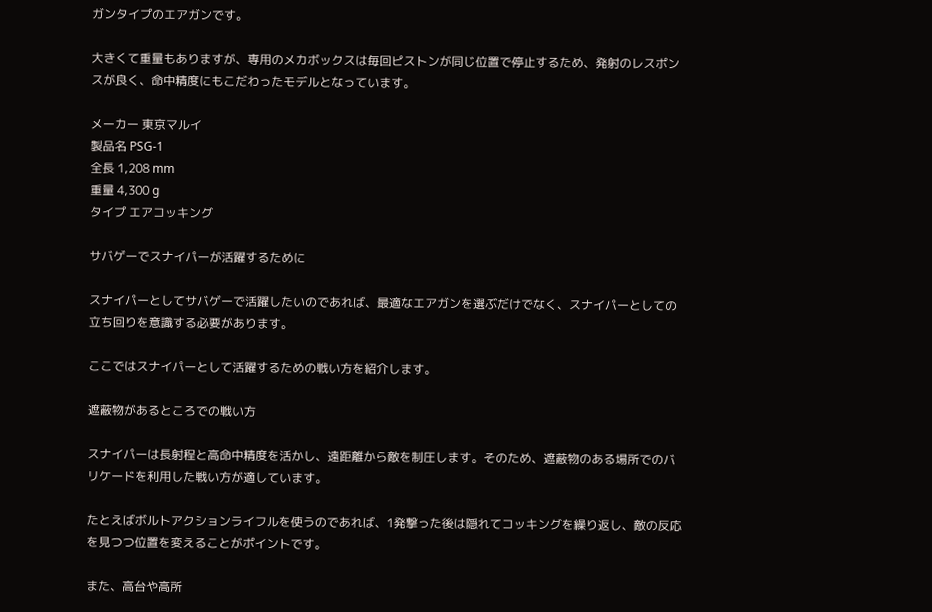ガンタイプのエアガンです。

大きくて重量もありますが、専用のメカボックスは毎回ピストンが同じ位置で停止するため、発射のレスポンスが良く、命中精度にもこだわったモデルとなっています。

メーカー 東京マルイ
製品名 PSG-1
全長 1,208 mm
重量 4,300 g
タイプ エアコッキング

サバゲーでスナイパーが活躍するために

スナイパーとしてサバゲーで活躍したいのであれば、最適なエアガンを選ぶだけでなく、スナイパーとしての立ち回りを意識する必要があります。

ここではスナイパーとして活躍するための戦い方を紹介します。

遮蔽物があるところでの戦い方

スナイパーは長射程と高命中精度を活かし、遠距離から敵を制圧します。そのため、遮蔽物のある場所でのバリケードを利用した戦い方が適しています。

たとえばボルトアクションライフルを使うのであれば、1発撃った後は隠れてコッキングを繰り返し、敵の反応を見つつ位置を変えることがポイントです。

また、高台や高所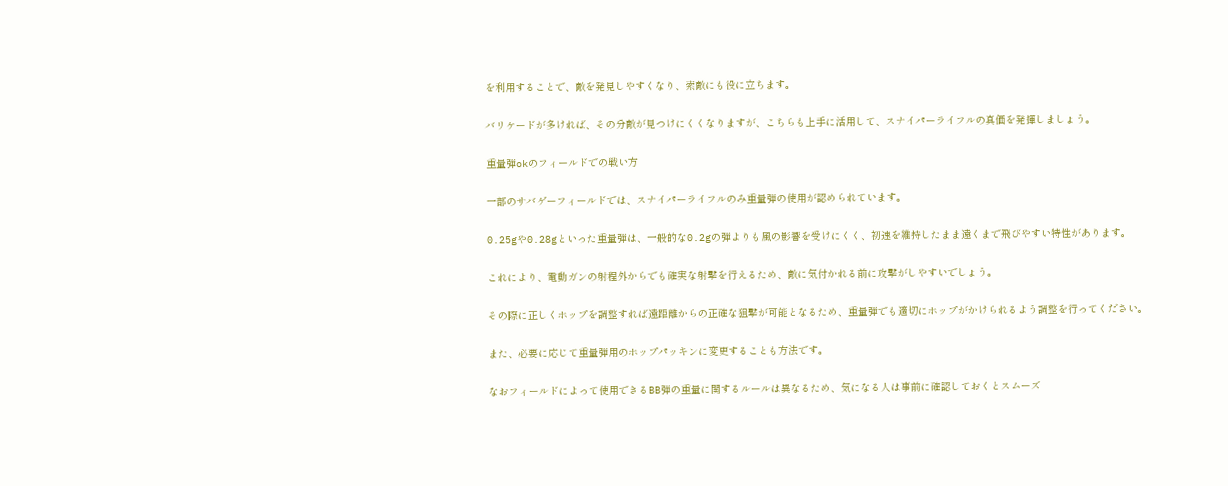を利用することで、敵を発見しやすくなり、索敵にも役に立ちます。

バリケードが多ければ、その分敵が見つけにくくなりますが、こちらも上手に活用して、スナイパーライフルの真価を発揮しましょう。

重量弾okのフィールドでの戦い方

一部のサバゲーフィールドでは、スナイパーライフルのみ重量弾の使用が認められています。

0.25gや0.28gといった重量弾は、一般的な0.2gの弾よりも風の影響を受けにくく、初速を維持したまま遠くまで飛びやすい特性があります。

これにより、電動ガンの射程外からでも確実な射撃を行えるため、敵に気付かれる前に攻撃がしやすいでしょう。

その際に正しくホップを調整すれば遠距離からの正確な狙撃が可能となるため、重量弾でも適切にホップがかけられるよう調整を行ってください。

また、必要に応じて重量弾用のホップパッキンに変更することも方法です。

なおフィールドによって使用できるBB弾の重量に関するルールは異なるため、気になる人は事前に確認しておくとスムーズ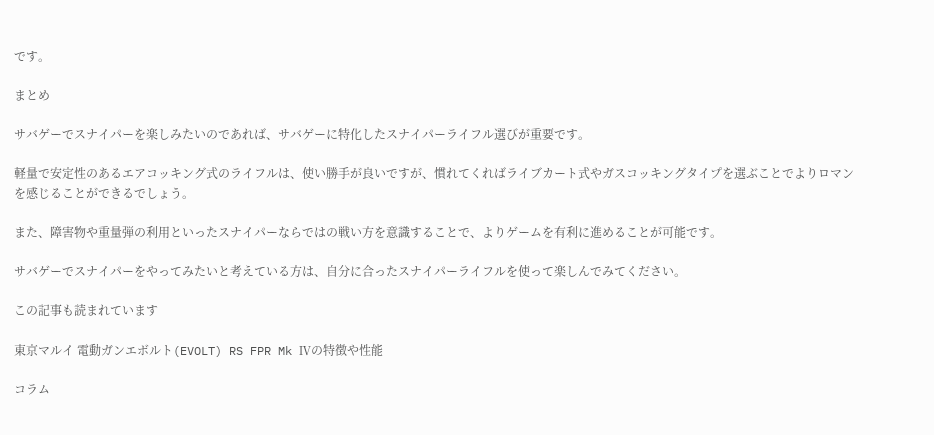です。

まとめ

サバゲーでスナイパーを楽しみたいのであれば、サバゲーに特化したスナイパーライフル選びが重要です。

軽量で安定性のあるエアコッキング式のライフルは、使い勝手が良いですが、慣れてくればライブカート式やガスコッキングタイプを選ぶことでよりロマンを感じることができるでしょう。

また、障害物や重量弾の利用といったスナイパーならではの戦い方を意識することで、よりゲームを有利に進めることが可能です。

サバゲーでスナイパーをやってみたいと考えている方は、自分に合ったスナイパーライフルを使って楽しんでみてください。

この記事も読まれています

東京マルイ 電動ガンエボルト(EVOLT) RS FPR Mk Ⅳの特徴や性能

コラム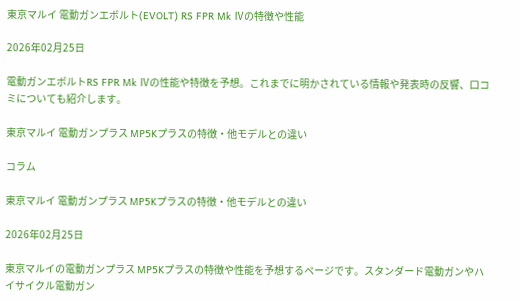東京マルイ 電動ガンエボルト(EVOLT) RS FPR Mk Ⅳの特徴や性能

2026年02月25日

電動ガンエボルトRS FPR Mk Ⅳの性能や特徴を予想。これまでに明かされている情報や発表時の反響、口コミについても紹介します。

東京マルイ 電動ガンプラス MP5Kプラスの特徴・他モデルとの違い

コラム

東京マルイ 電動ガンプラス MP5Kプラスの特徴・他モデルとの違い

2026年02月25日

東京マルイの電動ガンプラス MP5Kプラスの特徴や性能を予想するページです。スタンダード電動ガンやハイサイクル電動ガン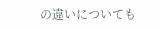の違いについても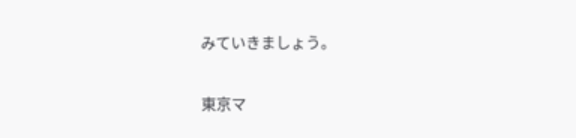みていきましょう。

東京マ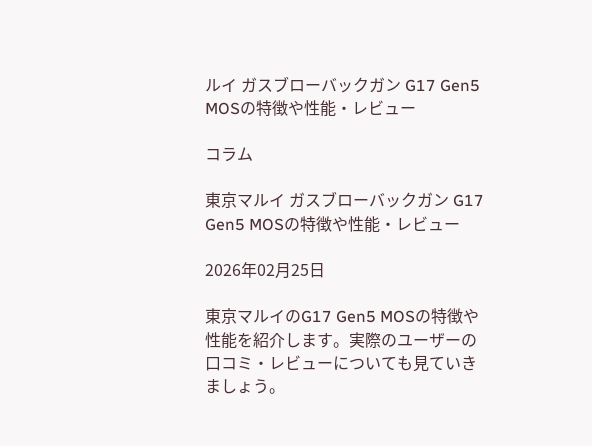ルイ ガスブローバックガン G17 Gen5 MOSの特徴や性能・レビュー

コラム

東京マルイ ガスブローバックガン G17 Gen5 MOSの特徴や性能・レビュー

2026年02月25日

東京マルイのG17 Gen5 MOSの特徴や性能を紹介します。実際のユーザーの口コミ・レビューについても見ていきましょう。